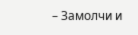– Замолчи и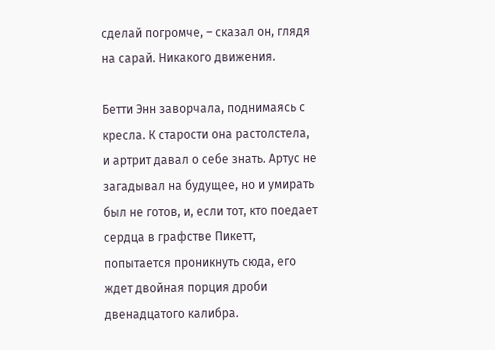сделай погромче, – сказал он, глядя на сарай. Никакого движения.

Бетти Энн заворчала, поднимаясь с кресла. К старости она растолстела, и артрит давал о себе знать. Артус не загадывал на будущее, но и умирать был не готов, и, если тот, кто поедает сердца в графстве Пикетт, попытается проникнуть сюда, его ждет двойная порция дроби двенадцатого калибра.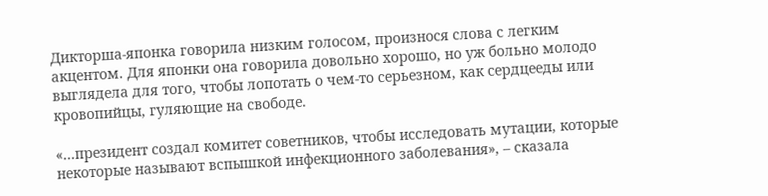Дикторша-японка говорила низким голосом, произнося слова с легким акцентом. Для японки она говорила довольно хорошо, но уж больно молодо выглядела для того, чтобы лопотать о чем-то серьезном, как сердцееды или кровопийцы, гуляющие на свободе.

«…президент создал комитет советников, чтобы исследовать мутации, которые некоторые называют вспышкой инфекционного заболевания», – сказала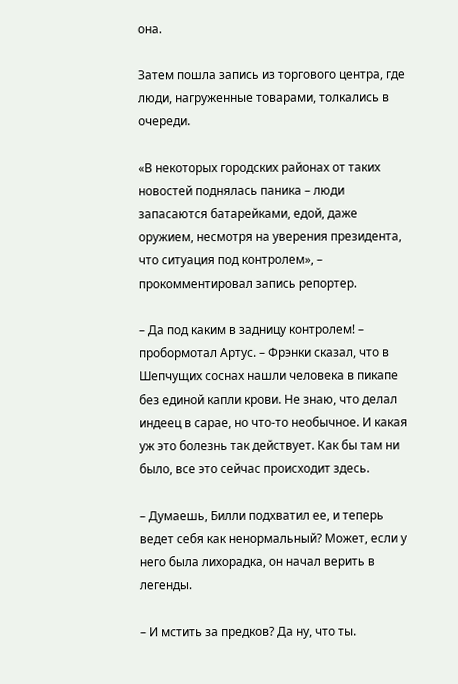она.

Затем пошла запись из торгового центра, где люди, нагруженные товарами, толкались в очереди.

«В некоторых городских районах от таких новостей поднялась паника – люди запасаются батарейками, едой, даже оружием, несмотря на уверения президента, что ситуация под контролем», – прокомментировал запись репортер.

– Да под каким в задницу контролем! – пробормотал Артус. – Фрэнки сказал, что в Шепчущих соснах нашли человека в пикапе без единой капли крови. Не знаю, что делал индеец в сарае, но что-то необычное. И какая уж это болезнь так действует. Как бы там ни было, все это сейчас происходит здесь.

– Думаешь, Билли подхватил ее, и теперь ведет себя как ненормальный? Может, если у него была лихорадка, он начал верить в легенды.

– И мстить за предков? Да ну, что ты.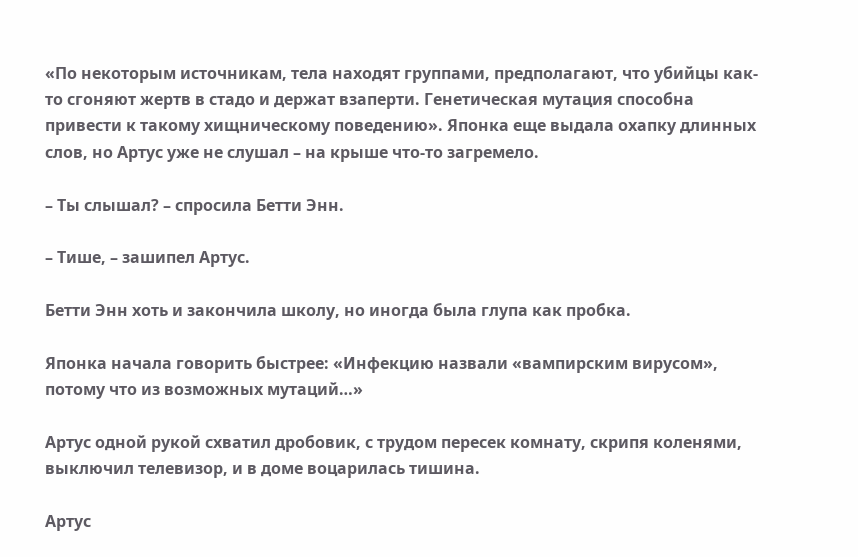«По некоторым источникам, тела находят группами, предполагают, что убийцы как-то сгоняют жертв в стадо и держат взаперти. Генетическая мутация способна привести к такому хищническому поведению». Японка еще выдала охапку длинных слов, но Артус уже не слушал – на крыше что-то загремело.

– Ты слышал? – спросила Бетти Энн.

– Тише, – зашипел Артус.

Бетти Энн хоть и закончила школу, но иногда была глупа как пробка.

Японка начала говорить быстрее: «Инфекцию назвали «вампирским вирусом», потому что из возможных мутаций…»

Артус одной рукой схватил дробовик, с трудом пересек комнату, скрипя коленями, выключил телевизор, и в доме воцарилась тишина.

Артус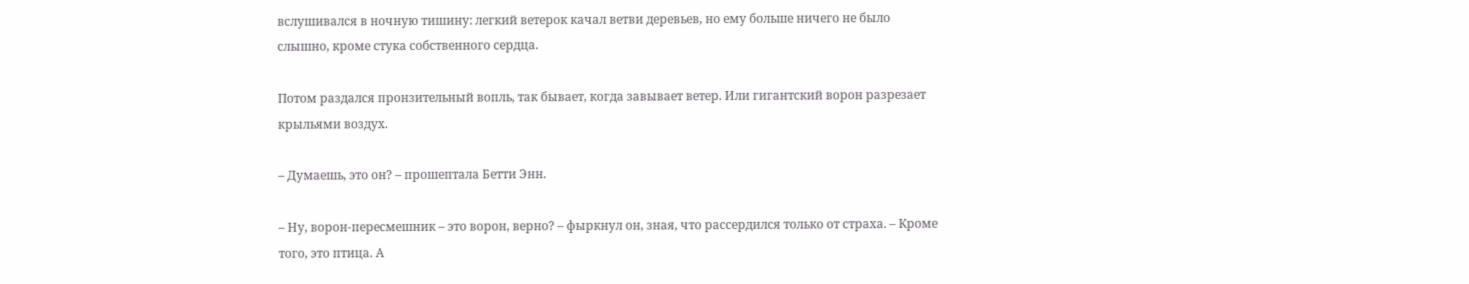вслушивался в ночную тишину: легкий ветерок качал ветви деревьев, но ему больше ничего не было слышно, кроме стука собственного сердца.

Потом раздался пронзительный вопль, так бывает, когда завывает ветер. Или гигантский ворон разрезает крыльями воздух.

– Думаешь, это он? – прошептала Бетти Энн.

– Ну, ворон-пересмешник – это ворон, верно? – фыркнул он, зная, что рассердился только от страха. – Кроме того, это птица. А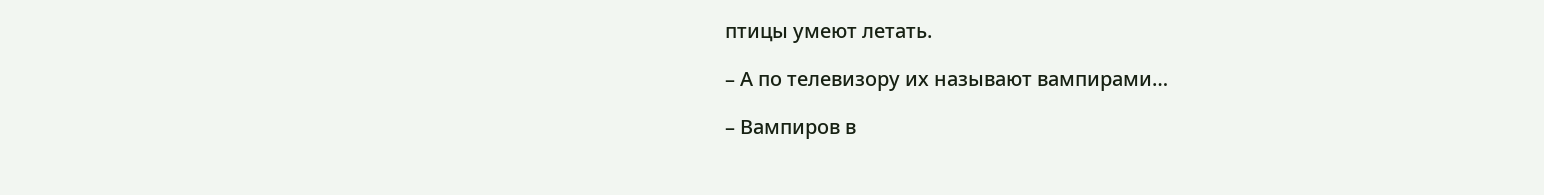птицы умеют летать.

– А по телевизору их называют вампирами…

– Вампиров в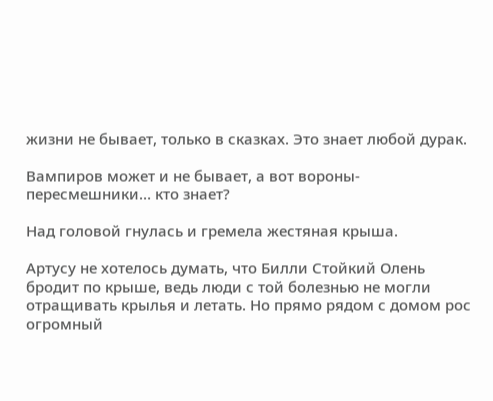жизни не бывает, только в сказках. Это знает любой дурак.

Вампиров может и не бывает, а вот вороны-пересмешники… кто знает?

Над головой гнулась и гремела жестяная крыша.

Артусу не хотелось думать, что Билли Стойкий Олень бродит по крыше, ведь люди с той болезнью не могли отращивать крылья и летать. Но прямо рядом с домом рос огромный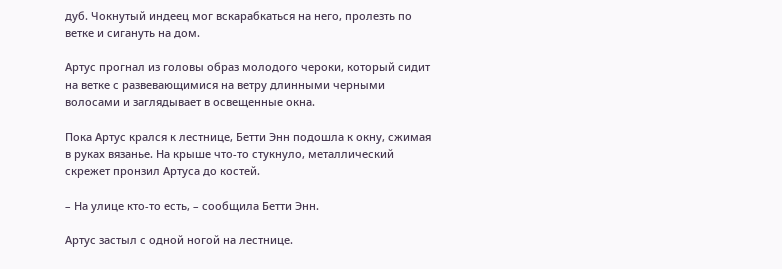дуб. Чокнутый индеец мог вскарабкаться на него, пролезть по ветке и сигануть на дом.

Артус прогнал из головы образ молодого чероки, который сидит на ветке с развевающимися на ветру длинными черными волосами и заглядывает в освещенные окна.

Пока Артус крался к лестнице, Бетти Энн подошла к окну, сжимая в руках вязанье. На крыше что-то стукнуло, металлический скрежет пронзил Артуса до костей.

– На улице кто-то есть, – сообщила Бетти Энн.

Артус застыл с одной ногой на лестнице.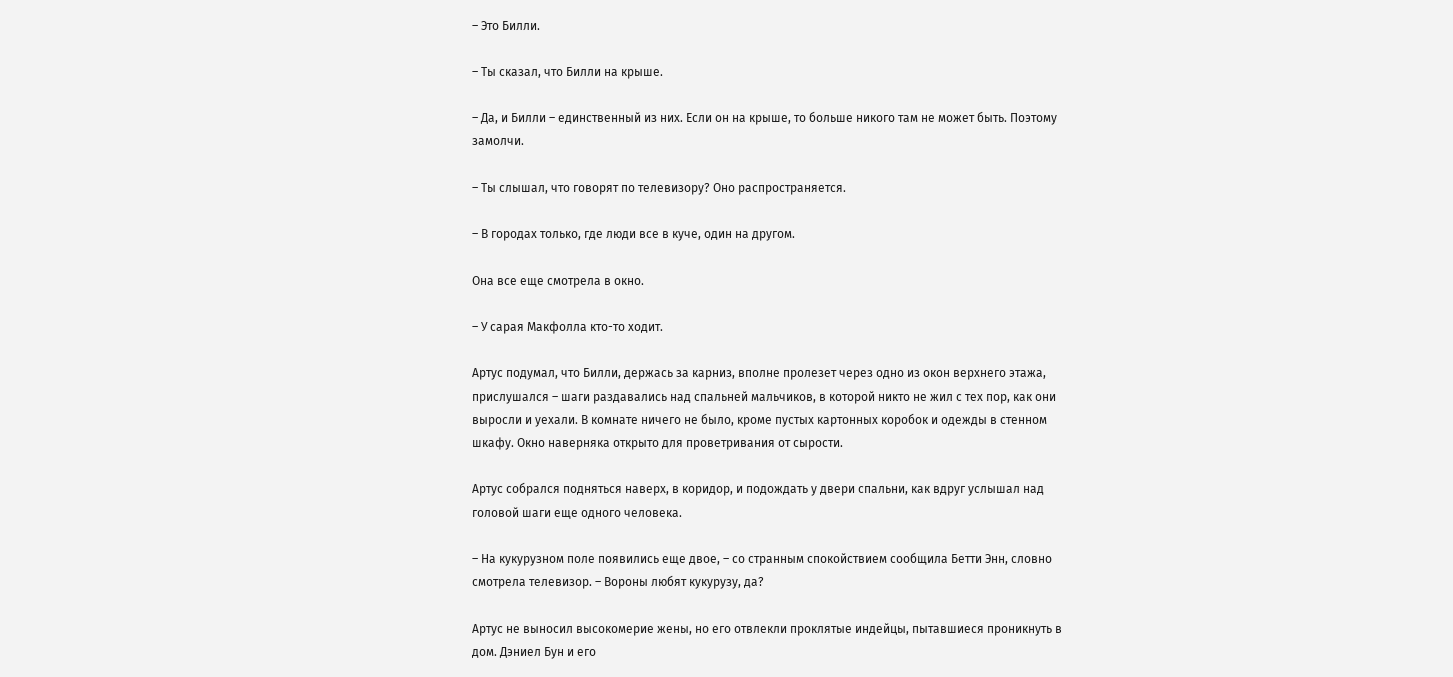– Это Билли.

– Ты сказал, что Билли на крыше.

– Да, и Билли – единственный из них. Если он на крыше, то больше никого там не может быть. Поэтому замолчи.

– Ты слышал, что говорят по телевизору? Оно распространяется.

– В городах только, где люди все в куче, один на другом.

Она все еще смотрела в окно.

– У сарая Макфолла кто-то ходит.

Артус подумал, что Билли, держась за карниз, вполне пролезет через одно из окон верхнего этажа, прислушался – шаги раздавались над спальней мальчиков, в которой никто не жил с тех пор, как они выросли и уехали. В комнате ничего не было, кроме пустых картонных коробок и одежды в стенном шкафу. Окно наверняка открыто для проветривания от сырости.

Артус собрался подняться наверх, в коридор, и подождать у двери спальни, как вдруг услышал над головой шаги еще одного человека.

– На кукурузном поле появились еще двое, – со странным спокойствием сообщила Бетти Энн, словно смотрела телевизор. – Вороны любят кукурузу, да?

Артус не выносил высокомерие жены, но его отвлекли проклятые индейцы, пытавшиеся проникнуть в дом. Дэниел Бун и его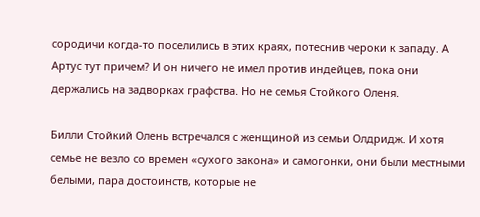сородичи когда-то поселились в этих краях, потеснив чероки к западу. А Артус тут причем? И он ничего не имел против индейцев, пока они держались на задворках графства. Но не семья Стойкого Оленя.

Билли Стойкий Олень встречался с женщиной из семьи Олдридж. И хотя семье не везло со времен «сухого закона» и самогонки, они были местными белыми, пара достоинств, которые не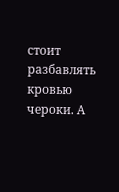стоит разбавлять кровью чероки. А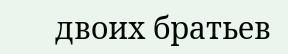двоих братьев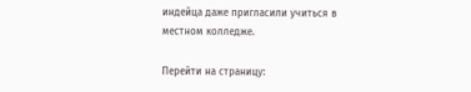индейца даже пригласили учиться в местном колледже.

Перейти на страницу: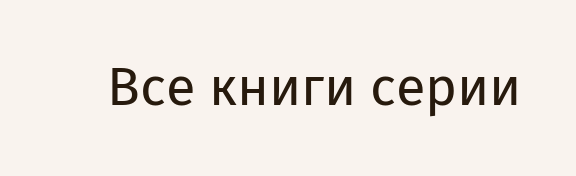Все книги серии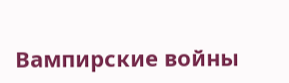Вампирские войны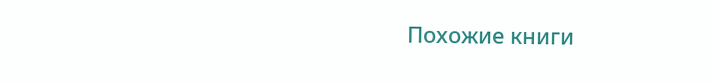Похожие книги